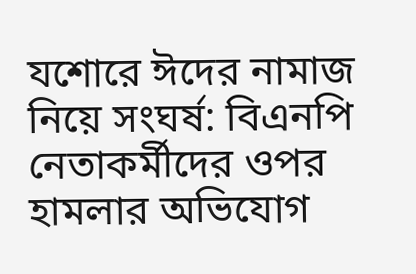যশোরে ঈদের নামাজ নিয়ে সংঘর্ষ: বিএনপি নেতাকর্মীদের ওপর হামলার অভিযোগ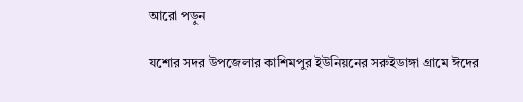আরো পড়ুন

যশোর সদর উপজেলার কাশিমপুর ইউনিয়নের সরুইডাঙ্গা গ্রামে ঈদের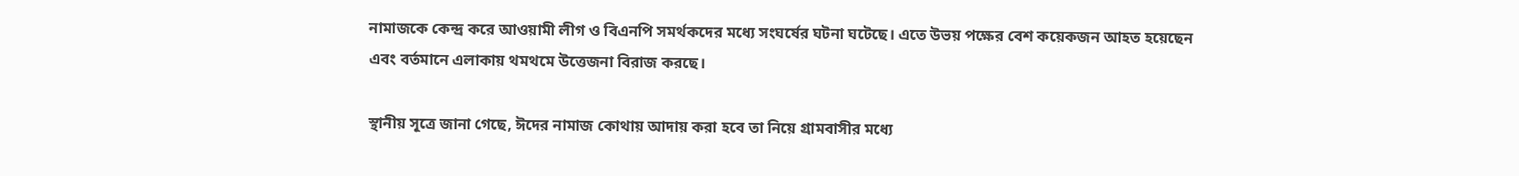নামাজকে কেন্দ্র করে আওয়ামী লীগ ও বিএনপি সমর্থকদের মধ্যে সংঘর্ষের ঘটনা ঘটেছে। এতে উভয় পক্ষের বেশ কয়েকজন আহত হয়েছেন এবং বর্তমানে এলাকায় থমথমে উত্তেজনা বিরাজ করছে।

স্থানীয় সূত্রে জানা গেছে, ঈদের নামাজ কোথায় আদায় করা হবে তা নিয়ে গ্রামবাসীর মধ্যে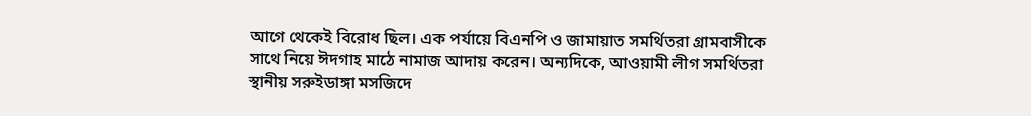আগে থেকেই বিরোধ ছিল। এক পর্যায়ে বিএনপি ও জামায়াত সমর্থিতরা গ্রামবাসীকে সাথে নিয়ে ঈদগাহ মাঠে নামাজ আদায় করেন। অন্যদিকে, আওয়ামী লীগ সমর্থিতরা স্থানীয় সরুইডাঙ্গা মসজিদে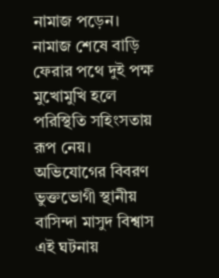নামাজ পড়েন। নামাজ শেষে বাড়ি ফেরার পথে দুই পক্ষ মুখোমুখি হলে পরিস্থিতি সহিংসতায় রূপ নেয়।
অভিযোগের বিবরণ
ভুক্তভোগী স্থানীয় বাসিন্দা মাসুদ বিশ্বাস এই ঘটনায়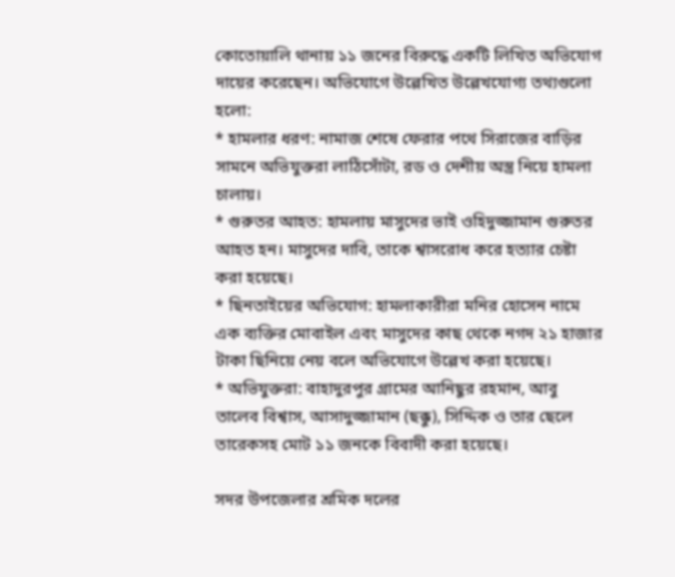কোতোয়ালি থানায় ১১ জনের বিরুদ্ধে একটি লিখিত অভিযোগ দায়ের করেছেন। অভিযোগে উল্লেখিত উল্লেখযোগ্য তথ্যগুলো হলো:
* হামলার ধরণ: নামাজ শেষে ফেরার পথে সিরাজের বাড়ির সামনে অভিযুক্তরা লাঠিসোঁটা, রড ও দেশীয় অস্ত্র নিয়ে হামলা চালায়।
* গুরুতর আহত: হামলায় মাসুদের ভাই ওহিদুজ্জামান গুরুতর আহত হন। মাসুদের দাবি, তাকে শ্বাসরোধ করে হত্যার চেষ্টা করা হয়েছে।
* ছিনতাইয়ের অভিযোগ: হামলাকারীরা মনির হোসেন নামে এক ব্যক্তির মোবাইল এবং মাসুদের কাছ থেকে নগদ ২১ হাজার টাকা ছিনিয়ে নেয় বলে অভিযোগে উল্লেখ করা হয়েছে।
* অভিযুক্তরা: বাহাদুরপুর গ্রামের আনিছুর রহমান, আবু তালেব বিশ্বাস, আসাদুজ্জামান (ছক্কু), সিদ্দিক ও তার ছেলে তারেকসহ মোট ১১ জনকে বিবাদী করা হয়েছে।

সদর উপজেলার শ্রমিক দলের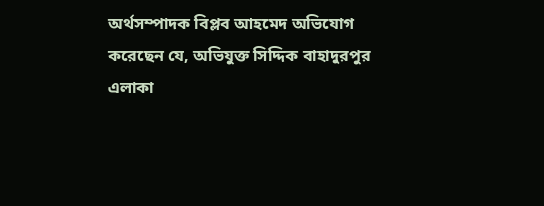অর্থসম্পাদক বিপ্লব আহমেদ অভিযোগ করেছেন যে, অভিযুক্ত সিদ্দিক বাহাদুরপুর এলাকা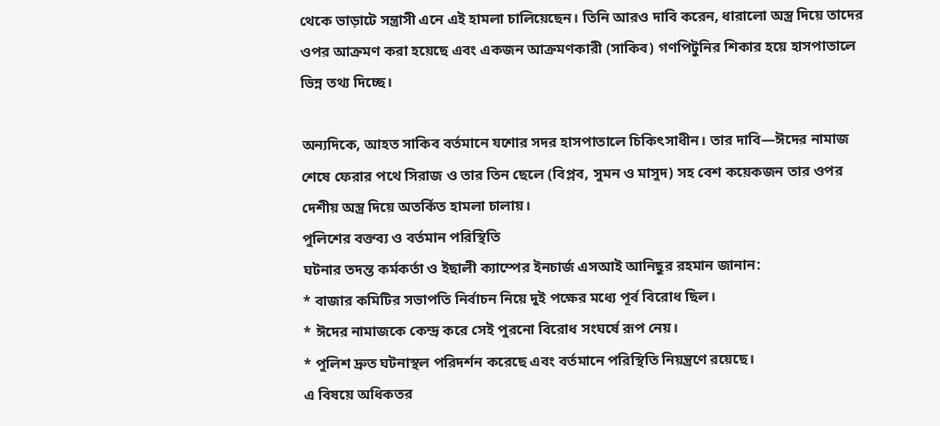থেকে ভাড়াটে সন্ত্রাসী এনে এই হামলা চালিয়েছেন। তিনি আরও দাবি করেন, ধারালো অস্ত্র দিয়ে তাদের ওপর আক্রমণ করা হয়েছে এবং একজন আক্রমণকারী (সাকিব) গণপিটুনির শিকার হয়ে হাসপাতালে ভিন্ন তথ্য দিচ্ছে।

অন্যদিকে, আহত সাকিব বর্তমানে যশোর সদর হাসপাতালে চিকিৎসাধীন। তার দাবি—ঈদের নামাজ শেষে ফেরার পথে সিরাজ ও তার তিন ছেলে (বিপ্লব, সুমন ও মাসুদ) সহ বেশ কয়েকজন তার ওপর দেশীয় অস্ত্র দিয়ে অতর্কিত হামলা চালায়।
পুলিশের বক্তব্য ও বর্তমান পরিস্থিতি
ঘটনার তদন্ত কর্মকর্তা ও ইছালী ক্যাম্পের ইনচার্জ এসআই আনিছুর রহমান জানান:
* বাজার কমিটির সভাপতি নির্বাচন নিয়ে দুই পক্ষের মধ্যে পূর্ব বিরোধ ছিল।
* ঈদের নামাজকে কেন্দ্র করে সেই পুরনো বিরোধ সংঘর্ষে রূপ নেয়।
* পুলিশ দ্রুত ঘটনাস্থল পরিদর্শন করেছে এবং বর্তমানে পরিস্থিতি নিয়ন্ত্রণে রয়েছে।
এ বিষয়ে অধিকতর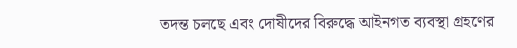তদন্ত চলছে এবং দোষীদের বিরুদ্ধে আইনগত ব্যবস্থা গ্রহণের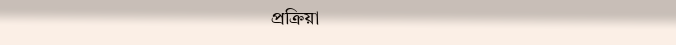প্রক্রিয়া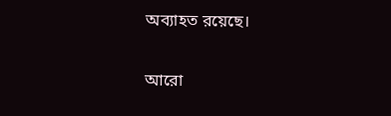অব্যাহত রয়েছে।

আরো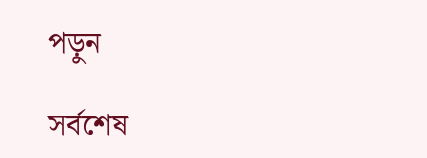পড়ুন

সর্বশেষ